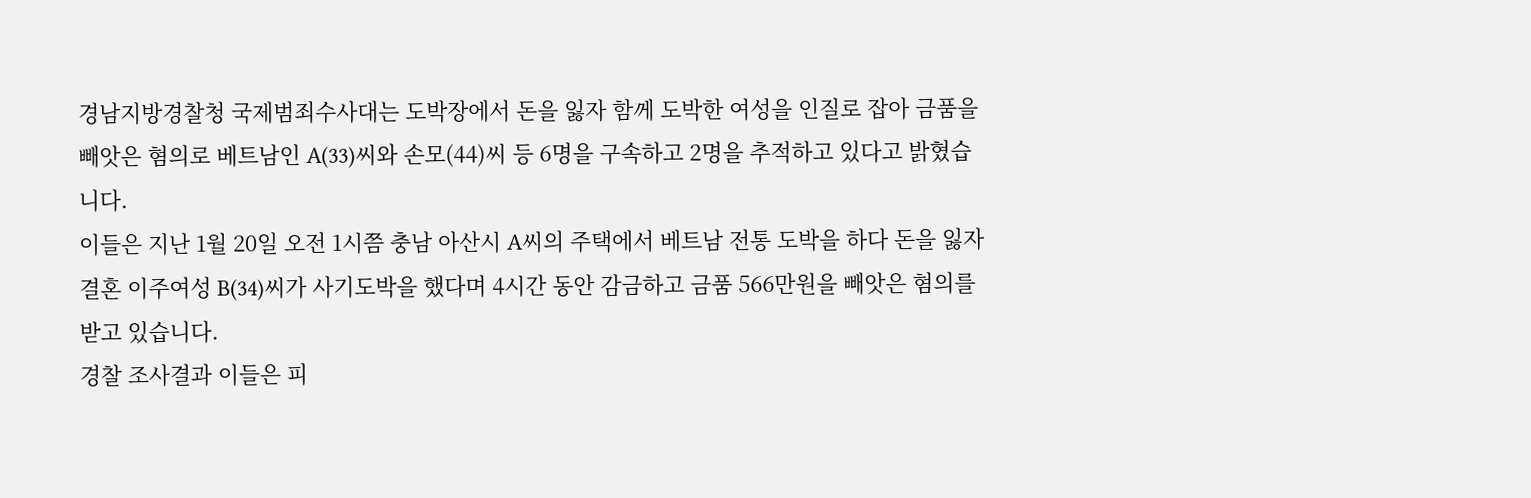경남지방경찰청 국제범죄수사대는 도박장에서 돈을 잃자 함께 도박한 여성을 인질로 잡아 금품을 빼앗은 혐의로 베트남인 A(33)씨와 손모(44)씨 등 6명을 구속하고 2명을 추적하고 있다고 밝혔습니다.
이들은 지난 1월 20일 오전 1시쯤 충남 아산시 A씨의 주택에서 베트남 전통 도박을 하다 돈을 잃자 결혼 이주여성 B(34)씨가 사기도박을 했다며 4시간 동안 감금하고 금품 566만원을 빼앗은 혐의를 받고 있습니다.
경찰 조사결과 이들은 피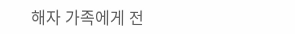해자 가족에게 전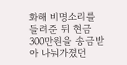화해 비명소리를 들려준 뒤 현금 300만원을 송금받아 나눠가졌던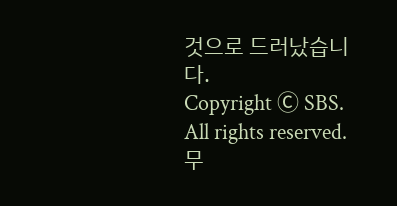것으로 드러났습니다.
Copyright Ⓒ SBS. All rights reserved.무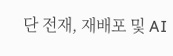단 전재, 재배포 및 AI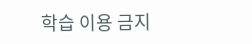학습 이용 금지